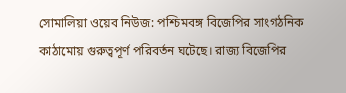সোমালিয়া ওয়েব নিউজ: পশ্চিমবঙ্গ বিজেপির সাংগঠনিক কাঠামোয় গুরুত্বপূর্ণ পরিবর্তন ঘটেছে। রাজ্য বিজেপির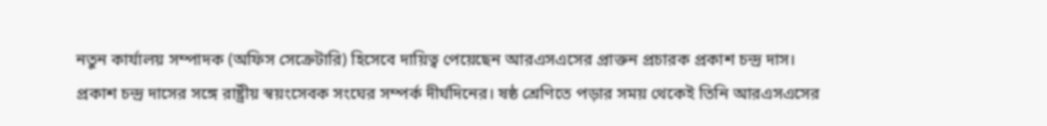নতুন কার্যালয় সম্পাদক (অফিস সেক্রেটারি) হিসেবে দায়িত্ব পেয়েছেন আরএসএসের প্রাক্তন প্রচারক প্রকাশ চন্দ্র দাস।
প্রকাশ চন্দ্র দাসের সঙ্গে রাষ্ট্রীয় স্বয়ংসেবক সংঘের সম্পর্ক দীর্ঘদিনের। ষষ্ঠ শ্রেণিতে পড়ার সময় থেকেই তিনি আরএসএসের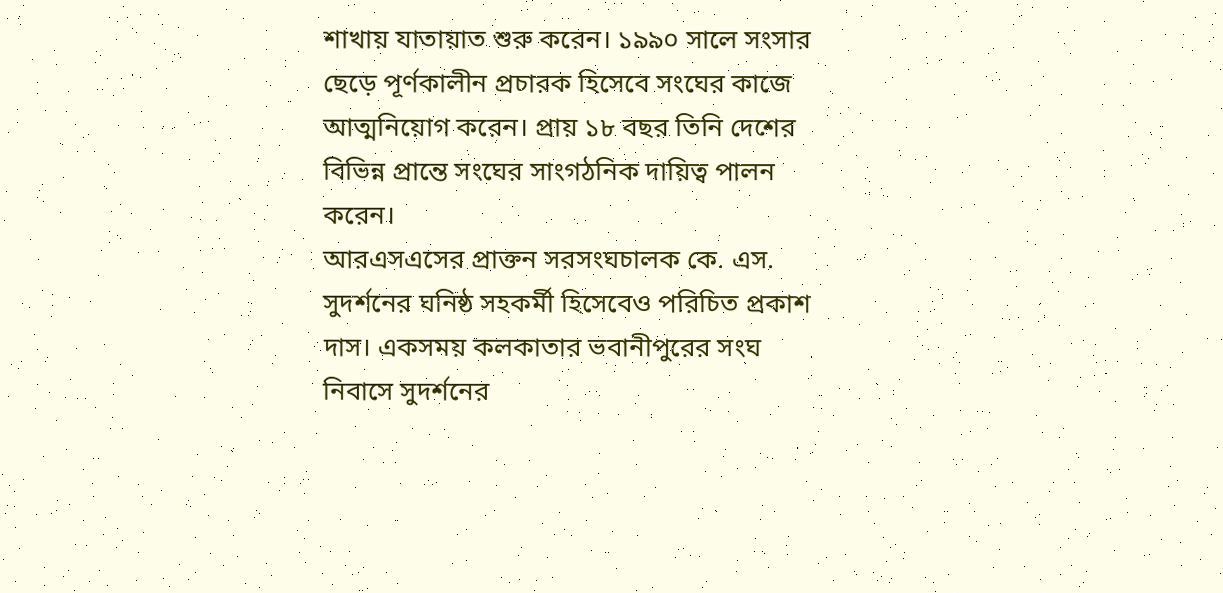শাখায় যাতায়াত শুরু করেন। ১৯৯০ সালে সংসার ছেড়ে পূর্ণকালীন প্রচারক হিসেবে সংঘের কাজে আত্মনিয়োগ করেন। প্রায় ১৮ বছর তিনি দেশের বিভিন্ন প্রান্তে সংঘের সাংগঠনিক দায়িত্ব পালন করেন।
আরএসএসের প্রাক্তন সরসংঘচালক কে. এস. সুদর্শনের ঘনিষ্ঠ সহকর্মী হিসেবেও পরিচিত প্রকাশ দাস। একসময় কলকাতার ভবানীপুরের সংঘ নিবাসে সুদর্শনের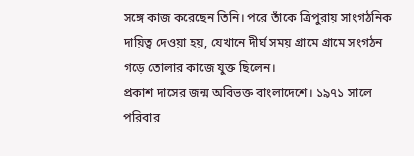সঙ্গে কাজ করেছেন তিনি। পরে তাঁকে ত্রিপুরায় সাংগঠনিক দায়িত্ব দেওয়া হয়, যেখানে দীর্ঘ সময় গ্রামে গ্রামে সংগঠন গড়ে তোলার কাজে যুক্ত ছিলেন।
প্রকাশ দাসের জন্ম অবিভক্ত বাংলাদেশে। ১৯৭১ সালে পরিবার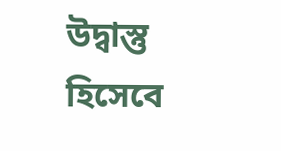উদ্বাস্তু হিসেবে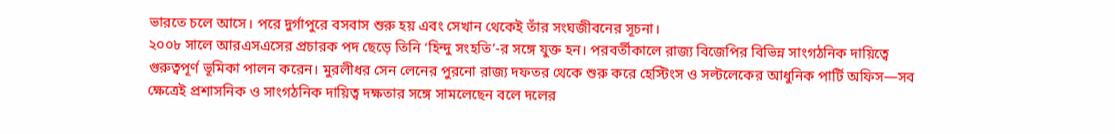ভারতে চলে আসে। পরে দুর্গাপুরে বসবাস শুরু হয় এবং সেখান থেকেই তাঁর সংঘজীবনের সূচনা।
২০০৮ সালে আরএসএসের প্রচারক পদ ছেড়ে তিনি ‘হিন্দু সংহতি’-র সঙ্গে যুক্ত হন। পরবর্তীকালে রাজ্য বিজেপির বিভিন্ন সাংগঠনিক দায়িত্বে গুরুত্বপূর্ণ ভূমিকা পালন করেন। মুরলীধর সেন লেনের পুরনো রাজ্য দফতর থেকে শুরু করে হেস্টিংস ও সল্টলেকের আধুনিক পার্টি অফিস—সব ক্ষেত্রেই প্রশাসনিক ও সাংগঠনিক দায়িত্ব দক্ষতার সঙ্গে সামলেছেন বলে দলের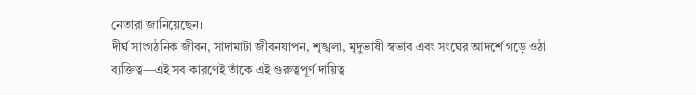নেতারা জানিয়েছেন।
দীর্ঘ সাংগঠনিক জীবন, সাদামাটা জীবনযাপন, শৃঙ্খলা, মৃদুভাষী স্বভাব এবং সংঘের আদর্শে গড়ে ওঠা ব্যক্তিত্ব—এই সব কারণেই তাঁকে এই গুরুত্বপূর্ণ দায়িত্ব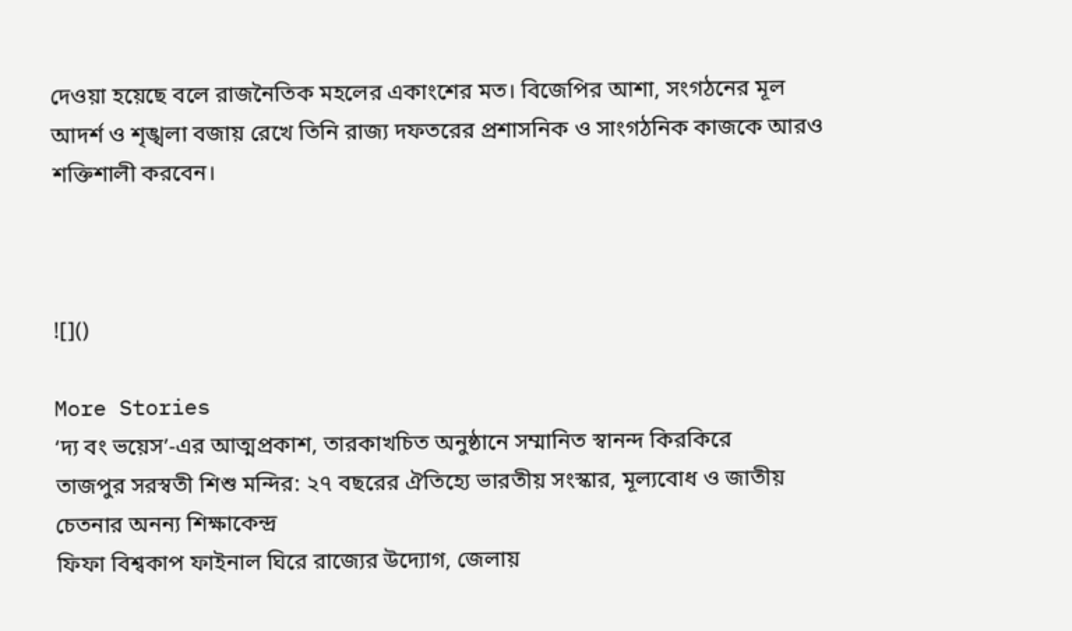দেওয়া হয়েছে বলে রাজনৈতিক মহলের একাংশের মত। বিজেপির আশা, সংগঠনের মূল আদর্শ ও শৃঙ্খলা বজায় রেখে তিনি রাজ্য দফতরের প্রশাসনিক ও সাংগঠনিক কাজকে আরও শক্তিশালী করবেন।



![]()

More Stories
‘দ্য বং ভয়েস’-এর আত্মপ্রকাশ, তারকাখচিত অনুষ্ঠানে সম্মানিত স্বানন্দ কিরকিরে
তাজপুর সরস্বতী শিশু মন্দির: ২৭ বছরের ঐতিহ্যে ভারতীয় সংস্কার, মূল্যবোধ ও জাতীয় চেতনার অনন্য শিক্ষাকেন্দ্র
ফিফা বিশ্বকাপ ফাইনাল ঘিরে রাজ্যের উদ্যোগ, জেলায়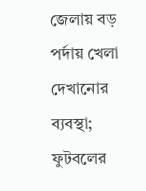জেলায় বড় পর্দায় খেলা দেখানোর ব্যবস্থা; ফুটবলের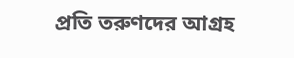প্রতি তরুণদের আগ্রহ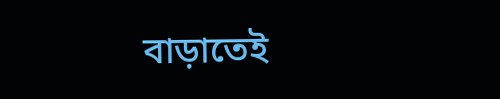বাড়াতেই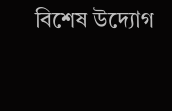বিশেষ উদ্যোগ